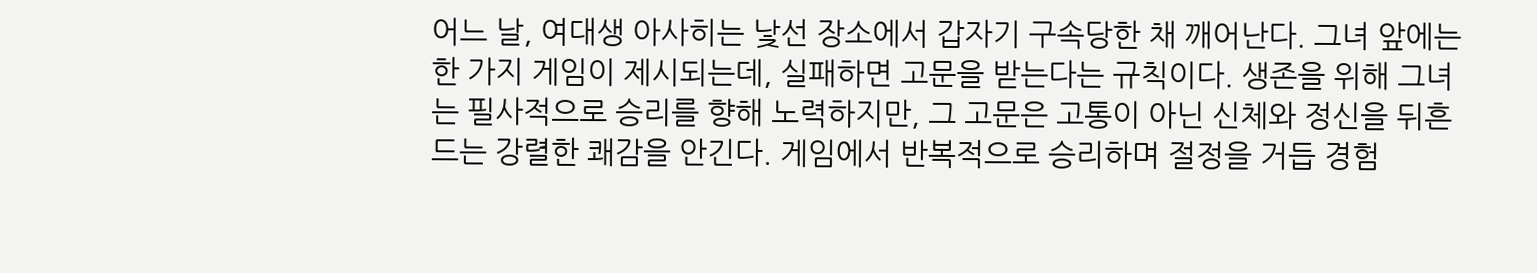어느 날, 여대생 아사히는 낯선 장소에서 갑자기 구속당한 채 깨어난다. 그녀 앞에는 한 가지 게임이 제시되는데, 실패하면 고문을 받는다는 규칙이다. 생존을 위해 그녀는 필사적으로 승리를 향해 노력하지만, 그 고문은 고통이 아닌 신체와 정신을 뒤흔드는 강렬한 쾌감을 안긴다. 게임에서 반복적으로 승리하며 절정을 거듭 경험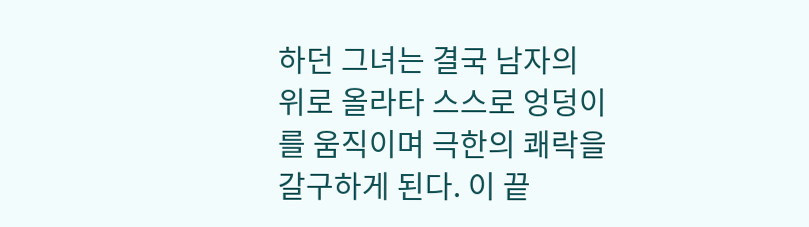하던 그녀는 결국 남자의 위로 올라타 스스로 엉덩이를 움직이며 극한의 쾌락을 갈구하게 된다. 이 끝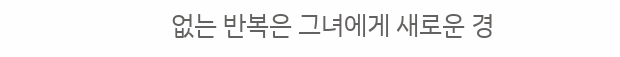없는 반복은 그녀에게 새로운 경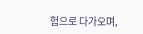험으로 다가오며,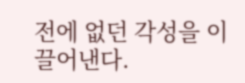전에 없던 각성을 이끌어낸다.